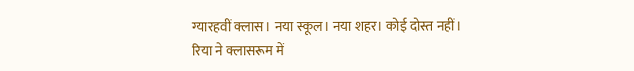ग्यारहवीं क्लास। नया स्कूल। नया शहर। कोई दोस्त नहीं।
रिया ने क्लासरूम में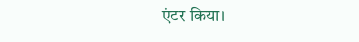एंटर किया।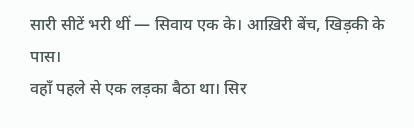सारी सीटें भरी थीं — सिवाय एक के। आख़िरी बेंच, खिड़की के पास।
वहाँ पहले से एक लड़का बैठा था। सिर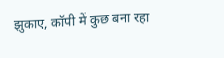झुकाए, कॉपी में कुछ बना रहा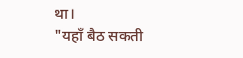था।
"यहाँ बैठ सकती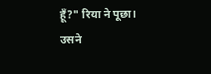हूँ?" रिया ने पूछा।
उसने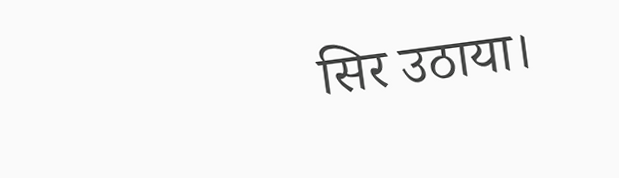सिर उठाया।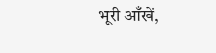भूरी आँखें,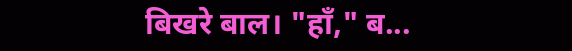बिखरे बाल। "हाँ," ब...